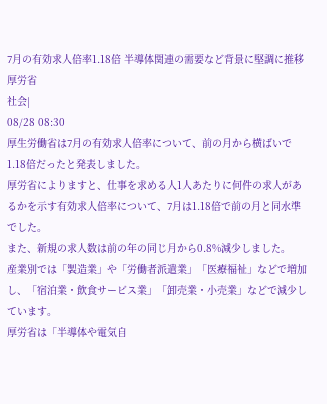7月の有効求人倍率1.18倍 半導体関連の需要など背景に堅調に推移 厚労省
社会|
08/28 08:30
厚生労働省は7月の有効求人倍率について、前の月から横ばいで1.18倍だったと発表しました。
厚労省によりますと、仕事を求める人1人あたりに何件の求人があるかを示す有効求人倍率について、7月は1.18倍で前の月と同水準でした。
また、新規の求人数は前の年の同じ月から0.8%減少しました。
産業別では「製造業」や「労働者派遣業」「医療福祉」などで増加し、「宿泊業・飲食サービス業」「卸売業・小売業」などで減少しています。
厚労省は「半導体や電気自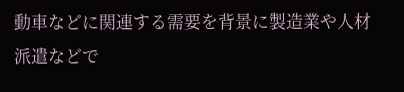動車などに関連する需要を背景に製造業や人材派遣などで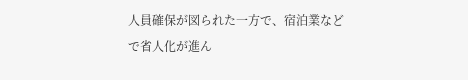人員確保が図られた一方で、宿泊業などで省人化が進ん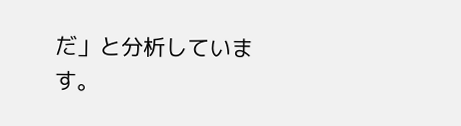だ」と分析しています。